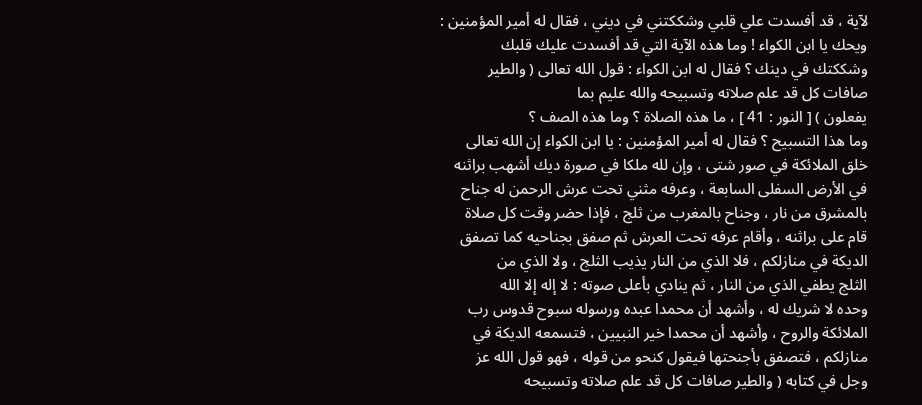لآية ، قد أفسدت علي قلبي وشككتني في ديني ، فقال له أمير المؤمنين :
ويحك يا ابن الكواء ! وما هذه الآية التي قد أفسدت عليك قلبك
وشككتك في دينك ؟ فقال له ابن الكواء : قول الله تعالى ( والطير
صافات كل قد علم صلاته وتسبيحه والله عليم بما
يفعلون ) [ النور : 41 ] ، ما هذه الصلاة ؟ وما هذه الصف ؟
وما هذا التسبيح ؟ فقال له أمير المؤمنين : يا ابن الكواء إن الله تعالى
خلق الملائكة في صور شتى ، وإن لله ملكا في صورة ديك أشهب براثنه
في الأرض السفلى السابعة ، وعرفه مثني تحت عرش الرحمن له جناح
بالمشرق من نار ، وجناح بالمغرب من ثلج ، فإذا حضر وقت كل صلاة
قام على براثنه ، وأقام عرفه تحت العرش ثم صفق بجناحيه كما تصفق
الديكة في منازلكم ، فلا الذي من النار يذيب الثلج ، ولا الذي من
الثلج يطفي الذي من النار ، ثم ينادي بأعلى صوته : لا إله إلا الله
وحده لا شريك له ، وأشهد أن محمدا عبده ورسوله سبوح قدوس رب
الملائكة والروح ، وأشهد أن محمدا خير النبيين ، فتسمعه الديكة في
منازلكم ، فتصفق بأجنحتها فيقول كنحو من قوله ، فهو قول الله عز
وجل في كتابه ( والطير صافات كل قد علم صلاته وتسبيحه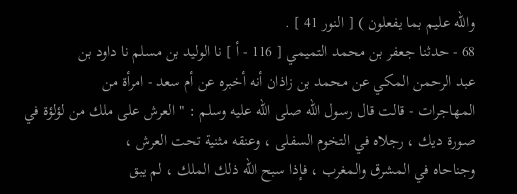والله عليم بما يفعلون ) [ النور 41 ] .
68 - حدثنا جعفر بن محمد التميمي [ 116 - أ ] نا الوليد بن مسلم نا داود بن
عبد الرحمن المكي عن محمد بن زاذان أنه أخبره عن أم سعد - امرأة من
المهاجرات - قالت قال رسول الله صلى الله عليه وسلم : " العرش على ملك من لؤلؤة في
صورة ديك ، رجلاه في التخوم السفلى ، وعنقه مثنية تحت العرش ،
وجناحاه في المشرق والمغرب ، فإذا سبح الله ذلك الملك ، لم يبق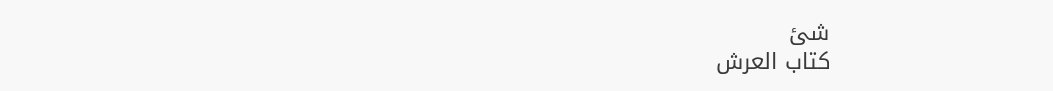شئ
كتاب العرش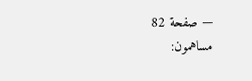— صفحة 82
مساهمون: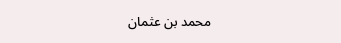محمد بن عثمان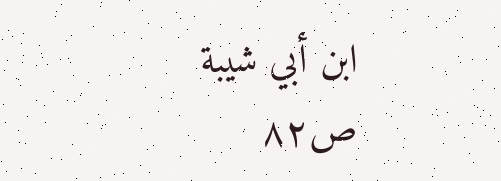ابن أبي شيبة
ص٨٢